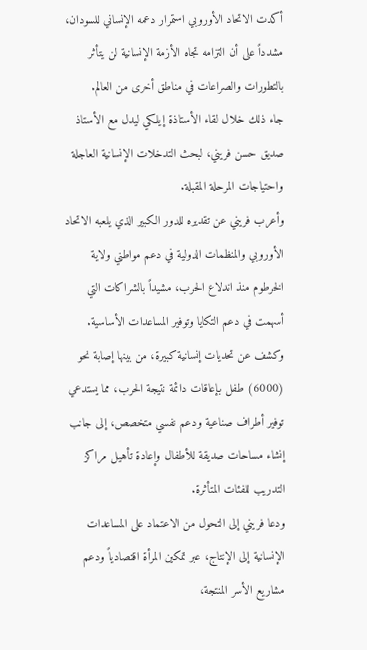أكدت الاتحاد الأوروبي استمرار دعمه الإنساني للسودان، مشدداً على أن التزامه تجاه الأزمة الإنسانية لن يتأثر بالتطورات والصراعات في مناطق أخرى من العالم.
جاء ذلك خلال لقاء الأستاذة إيلكي ليدل مع الأستاذ صديق حسن فريني، لبحث التدخلات الإنسانية العاجلة واحتياجات المرحلة المقبلة.
وأعرب فريني عن تقديره للدور الكبير الذي يلعبه الاتحاد الأوروبي والمنظمات الدولية في دعم مواطني ولاية الخرطوم منذ اندلاع الحرب، مشيداً بالشراكات التي أسهمت في دعم التكايا وتوفير المساعدات الأساسية.
وكشف عن تحديات إنسانية كبيرة، من بينها إصابة نحو (6000) طفل بإعاقات دائمة نتيجة الحرب، مما يستدعي توفير أطراف صناعية ودعم نفسي متخصص، إلى جانب إنشاء مساحات صديقة للأطفال وإعادة تأهيل مراكز التدريب للفئات المتأثرة.
ودعا فريني إلى التحول من الاعتماد على المساعدات الإنسانية إلى الإنتاج، عبر تمكين المرأة اقتصادياً ودعم مشاريع الأسر المنتجة،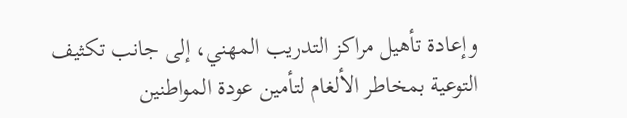وإعادة تأهيل مراكز التدريب المهني، إلى جانب تكثيف التوعية بمخاطر الألغام لتأمين عودة المواطنين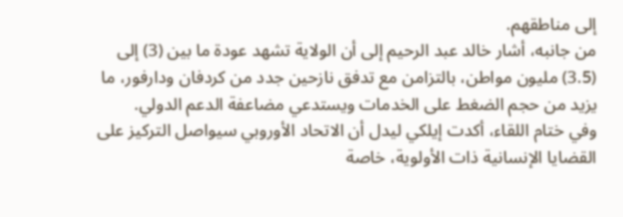إلى مناطقهم.
من جانبه، أشار خالد عبد الرحيم إلى أن الولاية تشهد عودة ما بين (3) إلى (3.5) مليون مواطن، بالتزامن مع تدفق نازحين جدد من كردفان ودارفور، ما يزيد من حجم الضغط على الخدمات ويستدعي مضاعفة الدعم الدولي.
وفي ختام اللقاء، أكدت إيلكي ليدل أن الاتحاد الأوروبي سيواصل التركيز على القضايا الإنسانية ذات الأولوية، خاصة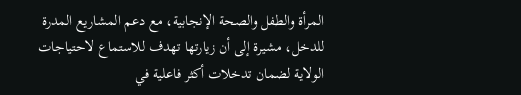المرأة والطفل والصحة الإنجابية، مع دعم المشاريع المدرة للدخل، مشيرة إلى أن زيارتها تهدف للاستماع لاحتياجات الولاية لضمان تدخلات أكثر فاعلية في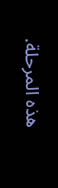هذه المرحلة.